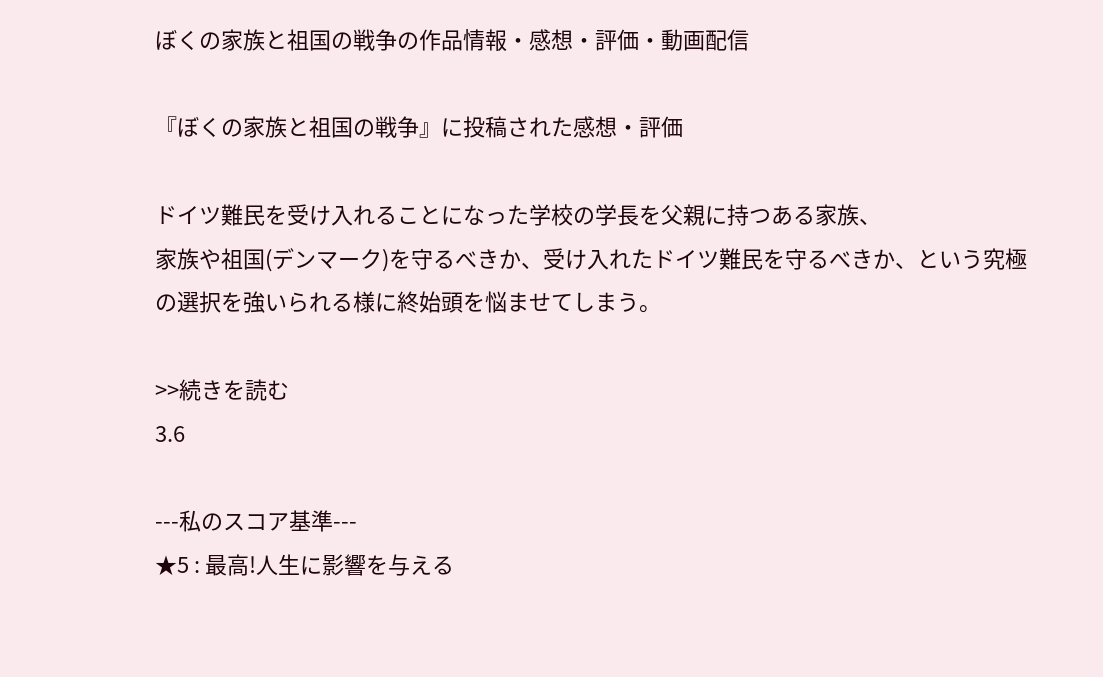ぼくの家族と祖国の戦争の作品情報・感想・評価・動画配信

『ぼくの家族と祖国の戦争』に投稿された感想・評価

ドイツ難民を受け入れることになった学校の学長を父親に持つある家族、
家族や祖国(デンマーク)を守るべきか、受け入れたドイツ難民を守るべきか、という究極の選択を強いられる様に終始頭を悩ませてしまう。

>>続きを読む
3.6

---私のスコア基準---
★5 : 最高!人生に影響を与える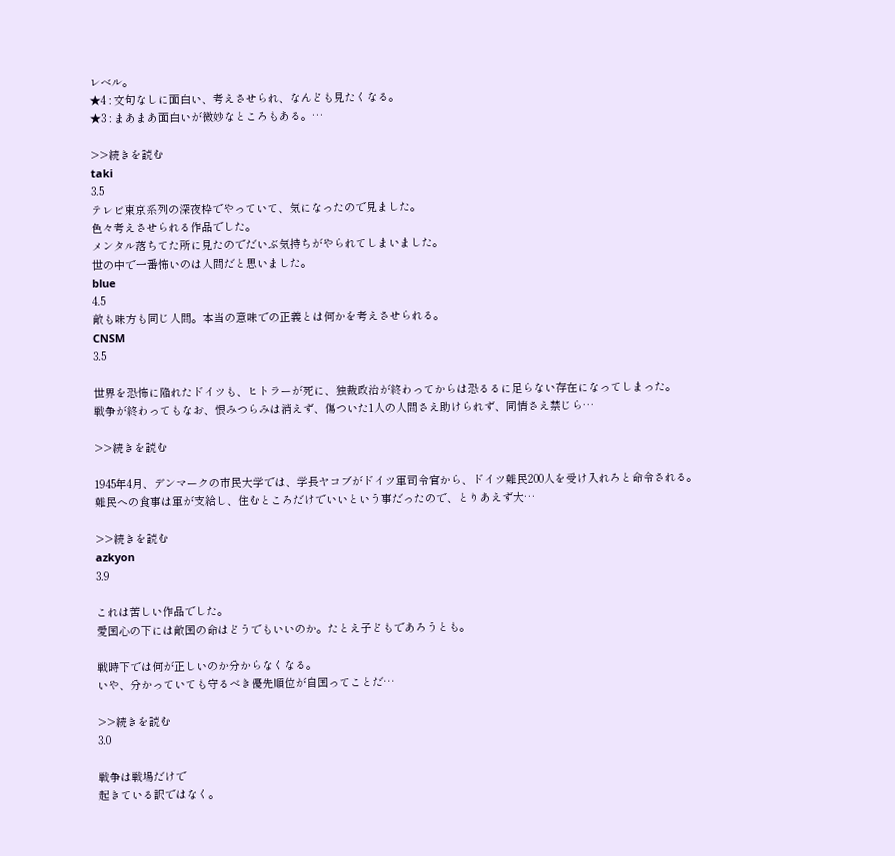レベル。
★4 : 文句なしに面白い、考えさせられ、なんども見たくなる。
★3 : まあまあ面白いが微妙なところもある。…

>>続きを読む
taki
3.5
テレビ東京系列の深夜枠でやっていて、気になったので見ました。
色々考えさせられる作品でした。
メンタル落ちてた所に見たのでだいぶ気持ちがやられてしまいました。
世の中で一番怖いのは人間だと思いました。
blue
4.5
敵も味方も同じ人間。本当の意味での正義とは何かを考えさせられる。
CNSM
3.5

世界を恐怖に陥れたドイツも、ヒトラーが死に、独裁政治が終わってからは恐るるに足らない存在になってしまった。
戦争が終わってもなお、恨みつらみは消えず、傷ついた1人の人間さえ助けられず、同情さえ禁じら…

>>続きを読む

1945年4月、デンマークの市民大学では、学長ヤコブがドイツ軍司令官から、ドイツ難民200人を受け入れろと命令される。
難民への食事は軍が支給し、住むところだけでいいという事だったので、とりあえず大…

>>続きを読む
azkyon
3.9

これは苦しい作品でした。
愛国心の下には敵国の命はどうでもいいのか。たとえ子どもであろうとも。

戦時下では何が正しいのか分からなくなる。
いや、分かっていても守るべき優先順位が自国ってことだ…

>>続きを読む
3.0

戦争は戦場だけで
起きている訳ではなく。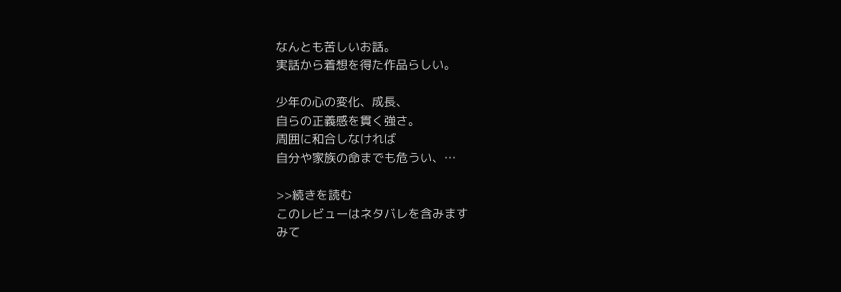なんとも苦しいお話。
実話から着想を得た作品らしい。

少年の心の変化、成長、
自らの正義感を貫く強さ。
周囲に和合しなければ
自分や家族の命までも危うい、…

>>続きを読む
このレビューはネタバレを含みます
みて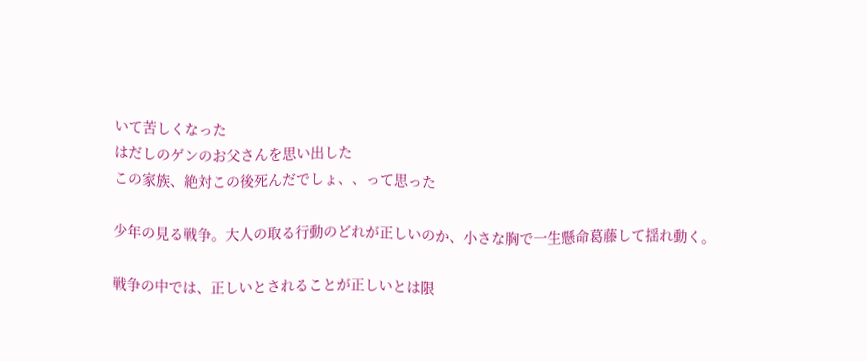いて苦しくなった
はだしのゲンのお父さんを思い出した
この家族、絶対この後死んだでしょ、、って思った

少年の見る戦争。大人の取る行動のどれが正しいのか、小さな胸で一生懸命葛藤して揺れ動く。

戦争の中では、正しいとされることが正しいとは限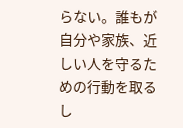らない。誰もが自分や家族、近しい人を守るための行動を取るし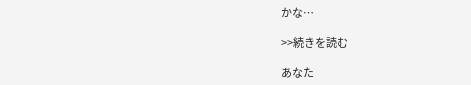かな…

>>続きを読む

あなた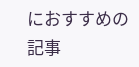におすすめの記事